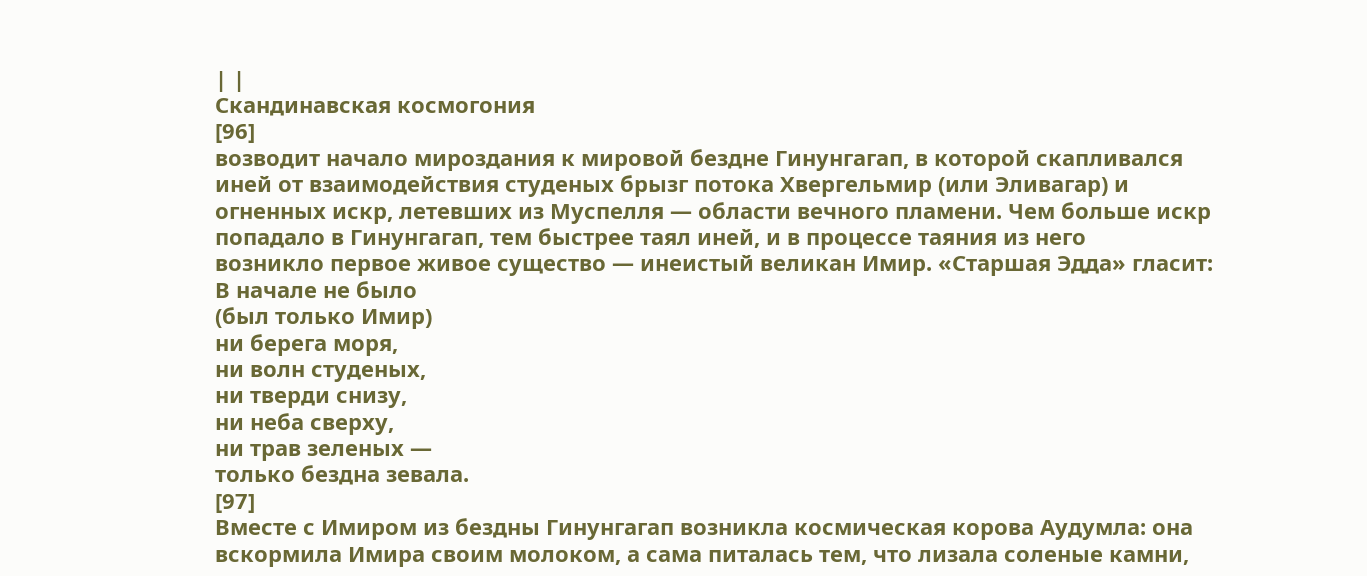| |
Скандинавская космогония
[96]
возводит начало мироздания к мировой бездне Гинунгагап, в которой скапливался
иней от взаимодействия студеных брызг потока Хвергельмир (или Эливагар) и
огненных искр, летевших из Муспелля — области вечного пламени. Чем больше искр
попадало в Гинунгагап, тем быстрее таял иней, и в процессе таяния из него
возникло первое живое существо — инеистый великан Имир. «Старшая Эдда» гласит:
В начале не было
(был только Имир)
ни берега моря,
ни волн студеных,
ни тверди снизу,
ни неба сверху,
ни трав зеленых —
только бездна зевала.
[97]
Вместе с Имиром из бездны Гинунгагап возникла космическая корова Аудумла: она
вскормила Имира своим молоком, а сама питалась тем, что лизала соленые камни,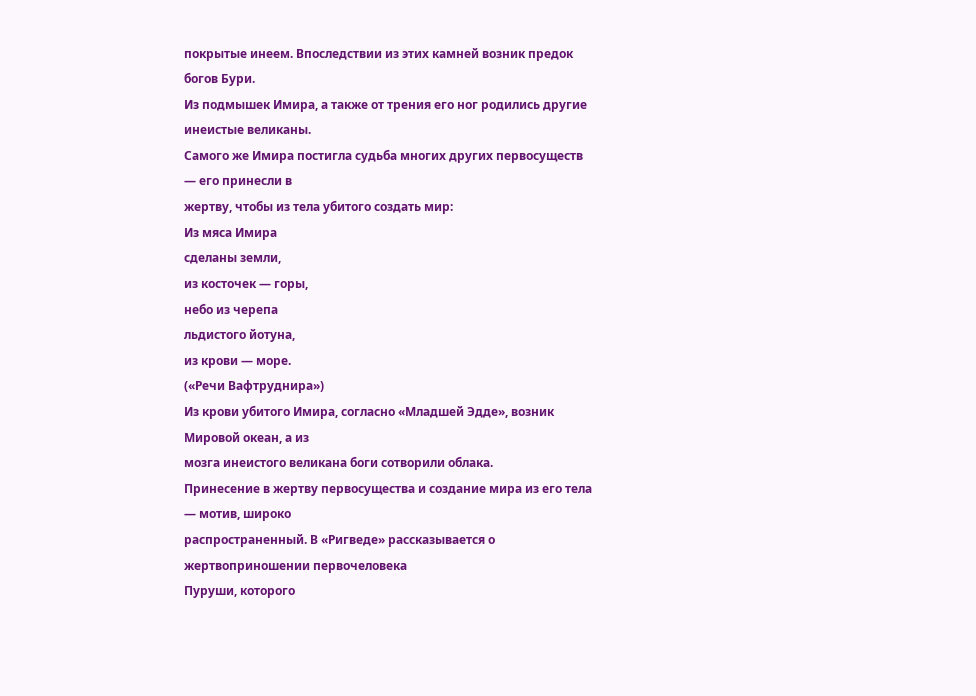покрытые инеем. Впоследствии из этих камней возник предок богов Бури.
Из подмышек Имира, а также от трения его ног родились другие инеистые великаны.
Самого же Имира постигла судьба многих других первосуществ — его принесли в
жертву, чтобы из тела убитого создать мир:
Из мяса Имира
сделаны земли,
из косточек — горы,
небо из черепа
льдистого йотуна,
из крови — море.
(«Речи Вафтруднира»)
Из крови убитого Имира, согласно «Младшей Эдде», возник Мировой океан, а из
мозга инеистого великана боги сотворили облака.
Принесение в жертву первосущества и создание мира из его тела — мотив, широко
распространенный. В «Ригведе» рассказывается о жертвоприношении первочеловека
Пуруши, которого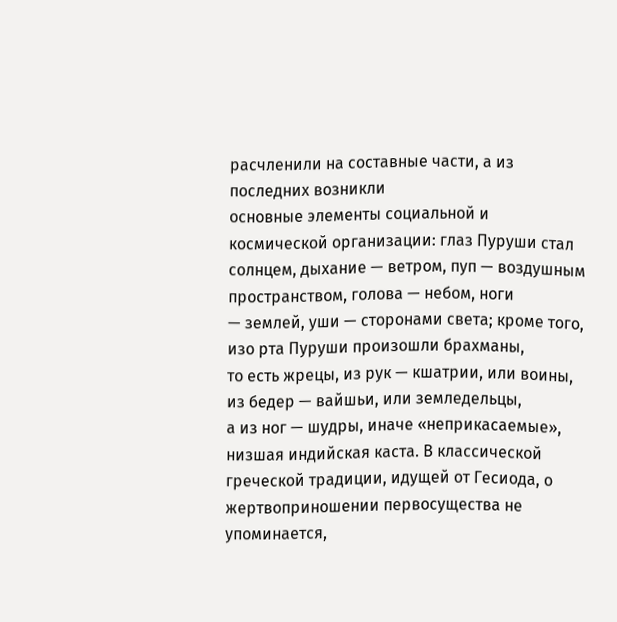расчленили на составные части, а из последних возникли
основные элементы социальной и космической организации: глаз Пуруши стал
солнцем, дыхание — ветром, пуп — воздушным пространством, голова — небом, ноги
— землей, уши — сторонами света; кроме того, изо рта Пуруши произошли брахманы,
то есть жрецы, из рук — кшатрии, или воины, из бедер — вайшьи, или земледельцы,
а из ног — шудры, иначе «неприкасаемые», низшая индийская каста. В классической
греческой традиции, идущей от Гесиода, о жертвоприношении первосущества не
упоминается,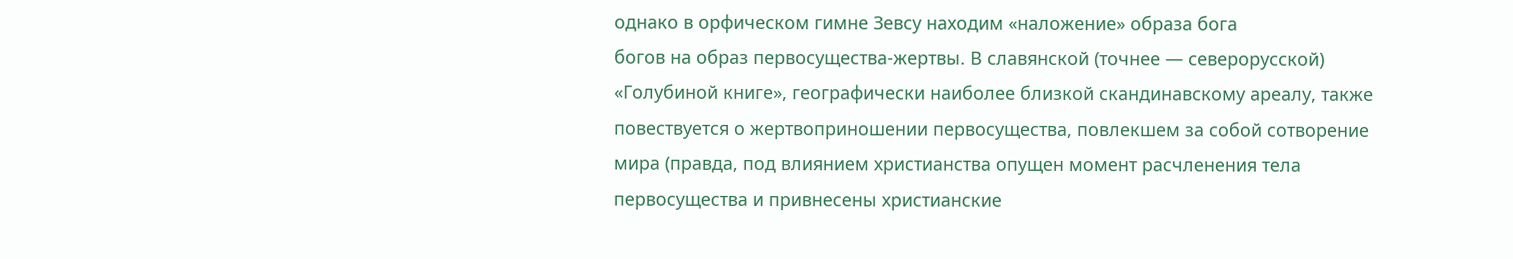однако в орфическом гимне Зевсу находим «наложение» образа бога
богов на образ первосущества-жертвы. В славянской (точнее — северорусской)
«Голубиной книге», географически наиболее близкой скандинавскому ареалу, также
повествуется о жертвоприношении первосущества, повлекшем за собой сотворение
мира (правда, под влиянием христианства опущен момент расчленения тела
первосущества и привнесены христианские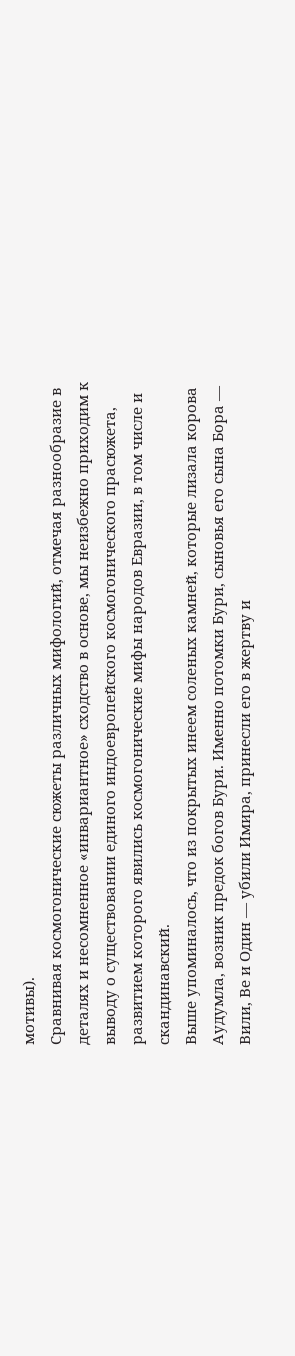мотивы).
Сравнивая космогонические сюжеты различных мифологий, отмечая разнообразие в
деталях и несомненное «инвариантное» сходство в основе, мы неизбежно приходим к
выводу о существовании единого индоевропейского космогонического прасюжета,
развитием которого явились космогонические мифы народов Евразии, в том числе и
скандинавский.
Выше упоминалось, что из покрытых инеем соленых камней, которые лизала корова
Аудумла, возник предок богов Бури. Именно потомки Бури, сыновья его сына Бора —
Вили, Ве и Один — убили Имира, принесли его в жертву и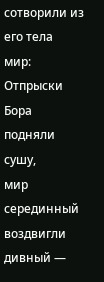сотворили из его тела
мир:
Отпрыски Бора
подняли сушу,
мир серединный
воздвигли дивный —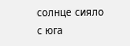солнце сияло
с юга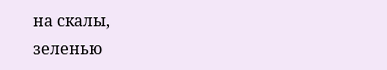на скалы,
зеленью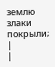землю
злаки покрыли;
|
|